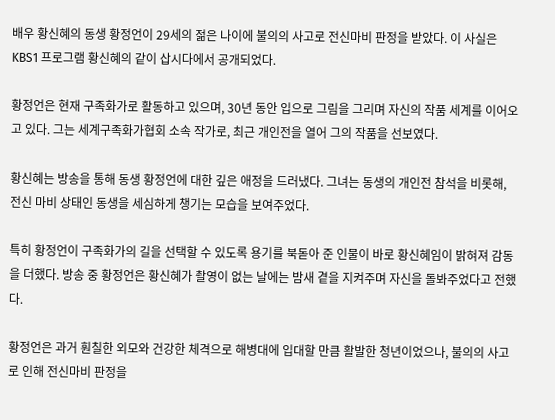배우 황신혜의 동생 황정언이 29세의 젊은 나이에 불의의 사고로 전신마비 판정을 받았다. 이 사실은 KBS1 프로그램 황신혜의 같이 삽시다에서 공개되었다.

황정언은 현재 구족화가로 활동하고 있으며, 30년 동안 입으로 그림을 그리며 자신의 작품 세계를 이어오고 있다. 그는 세계구족화가협회 소속 작가로, 최근 개인전을 열어 그의 작품을 선보였다.

황신혜는 방송을 통해 동생 황정언에 대한 깊은 애정을 드러냈다. 그녀는 동생의 개인전 참석을 비롯해, 전신 마비 상태인 동생을 세심하게 챙기는 모습을 보여주었다.

특히 황정언이 구족화가의 길을 선택할 수 있도록 용기를 북돋아 준 인물이 바로 황신혜임이 밝혀져 감동을 더했다. 방송 중 황정언은 황신혜가 촬영이 없는 날에는 밤새 곁을 지켜주며 자신을 돌봐주었다고 전했다.

황정언은 과거 훤칠한 외모와 건강한 체격으로 해병대에 입대할 만큼 활발한 청년이었으나, 불의의 사고로 인해 전신마비 판정을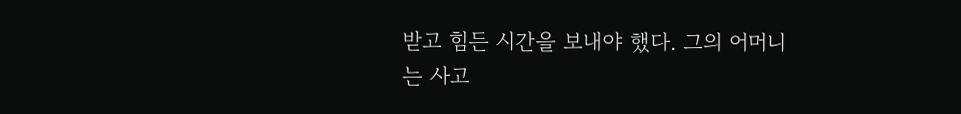받고 힘든 시간을 보내야 했다. 그의 어머니는 사고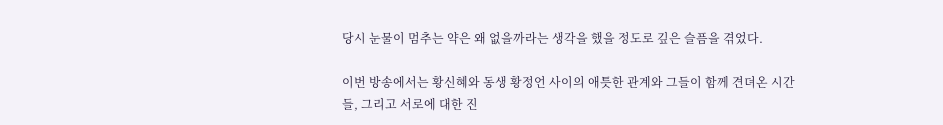당시 눈물이 멈추는 약은 왜 없을까라는 생각을 했을 정도로 깊은 슬픔을 겪었다.

이번 방송에서는 황신혜와 동생 황정언 사이의 애틋한 관계와 그들이 함께 견뎌온 시간들, 그리고 서로에 대한 진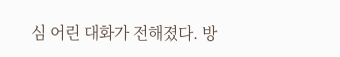심 어린 대화가 전해졌다. 방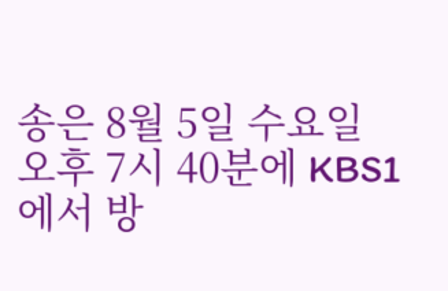송은 8월 5일 수요일 오후 7시 40분에 KBS1에서 방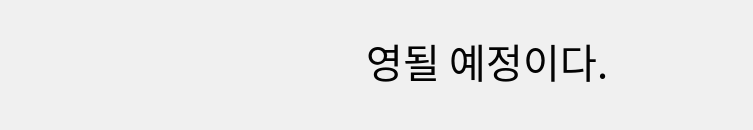영될 예정이다.